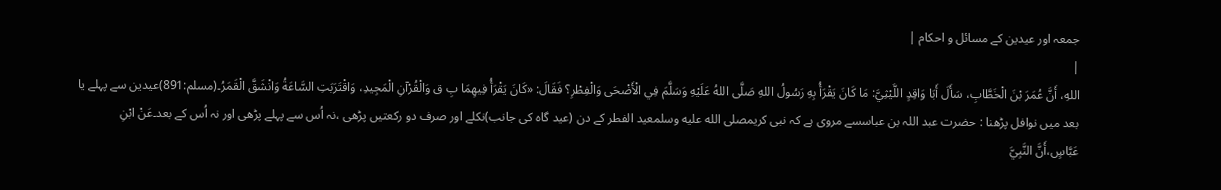جمعہ اور عیدین کے مسائل و احکام |
|
اللهِ، أَنَّ عُمَرَ بْنَ الْخَطَّابِ، سَأَلَ أَبَا وَاقِدٍ اللَّيْثِيَّ: مَا كَانَ يَقْرَأُ بِهِ رَسُولُ اللهِ صَلَّى اللهُ عَلَيْهِ وَسَلَّمَ فِي الْأَضْحَى وَالْفِطْرِ؟ فَقَالَ: «كَانَ يَقْرَأُ فِيهِمَا بِ ق وَالْقُرْآنِ الْمَجِيدِ، وَاقْتَرَبَتِ السَّاعَةُ وَانْشَقَّ الْقَمَرُ۔(مسلم:891)عیدین سے پہلے یا بعد میں نوافل پڑھنا : حضرت عبد اللہ بن عباسسے مروی ہے کہ نبی کریمصلى الله عليه وسلمعید الفطر کے دن (عید گاہ کی جانب)نکلے اور صرف دو رکعتیں پڑھی ،نہ اُس سے پہلے پڑھی اور نہ اُس کے بعد۔عَنْ ابْنِ عَبَّاسٍ،أَنَّ النَّبِيَّ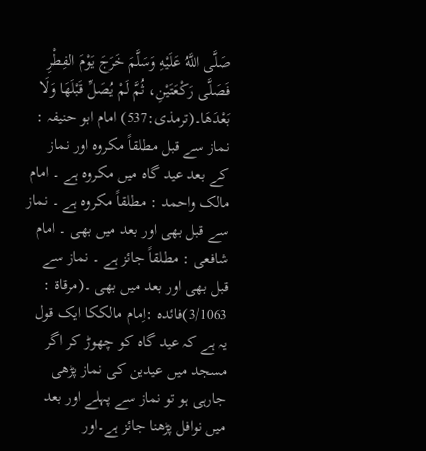صَلَّى اللَّهُ عَلَيْهِ وَسَلَّمَ خَرَجَ يَوْمَ الفِطْرِ فَصَلَّى رَكْعَتَيْنِ، ثُمَّ لَمْ يُصَلِّ قَبْلَهَا وَلَا بَعْدَهَا۔(ترمذی:537) امام ابو حنیفہ : نماز سے قبل مطلقاً مکروہ اور نماز کے بعد عید گاہ میں مکروہ ہے ۔ امام مالک واحمد : مطلقاً مکروہ ہے ۔ نماز سے قبل بھی اور بعد میں بھی ۔ امام شافعی : مطلقاً جائز ہے ۔ نماز سے قبل بھی اور بعد میں بھی ۔(مرقاۃ : 3/1063)فائدہ :اِمام مالککا ایک قول یہ ہے کہ عید گاہ کو چھوڑ کر اگر مسجد میں عیدین کی نماز پڑھی جارہی ہو تو نماز سے پہلے اور بعد میں نوافل پڑھنا جائز ہے۔اور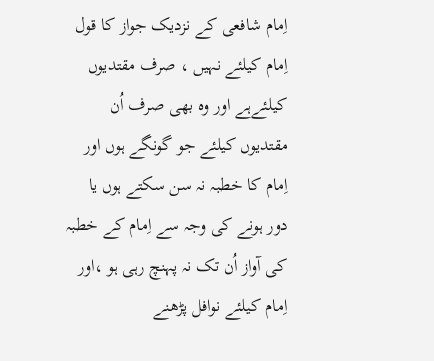اِمام شافعی کے نزدیک جواز کا قول اِمام کیلئے نہیں ، صرف مقتدیوں کیلئےہے اور وہ بھی صرف اُن مقتدیوں کیلئے جو گونگے ہوں اور اِمام کا خطبہ نہ سن سکتے ہوں یا دور ہونے کی وجہ سے اِمام کے خطبہ کی آواز اُن تک نہ پہنچ رہی ہو ،اور اِمام کیلئے نوافل پڑھنے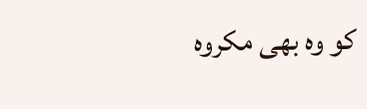کو وہ بھی مکروہ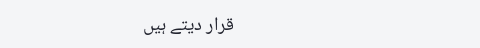قرار دیتے ہیں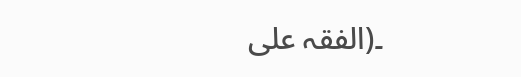۔(الفقہ علی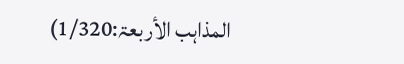المذاہب الأربعۃ:1/320)